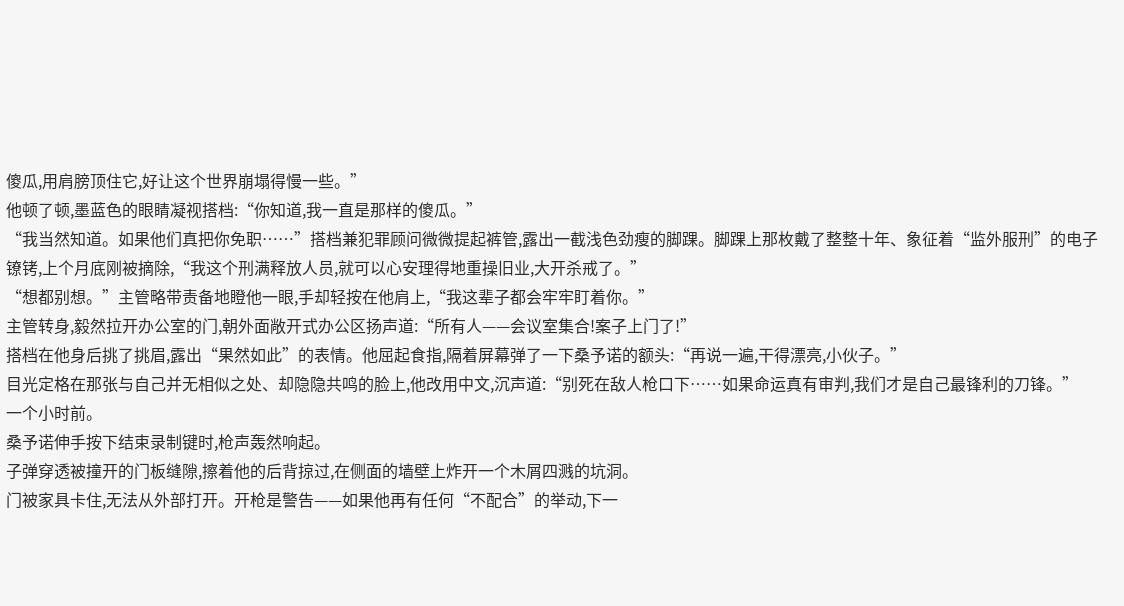傻瓜,用肩膀顶住它,好让这个世界崩塌得慢一些。”
他顿了顿,墨蓝色的眼睛凝视搭档:“你知道,我一直是那样的傻瓜。”
“我当然知道。如果他们真把你免职……”搭档兼犯罪顾问微微提起裤管,露出一截浅色劲瘦的脚踝。脚踝上那枚戴了整整十年、象征着“监外服刑”的电子镣铐,上个月底刚被摘除,“我这个刑满释放人员,就可以心安理得地重操旧业,大开杀戒了。”
“想都别想。”主管略带责备地瞪他一眼,手却轻按在他肩上,“我这辈子都会牢牢盯着你。”
主管转身,毅然拉开办公室的门,朝外面敞开式办公区扬声道:“所有人——会议室集合!案子上门了!”
搭档在他身后挑了挑眉,露出“果然如此”的表情。他屈起食指,隔着屏幕弹了一下桑予诺的额头:“再说一遍,干得漂亮,小伙子。”
目光定格在那张与自己并无相似之处、却隐隐共鸣的脸上,他改用中文,沉声道:“别死在敌人枪口下……如果命运真有审判,我们才是自己最锋利的刀锋。”
一个小时前。
桑予诺伸手按下结束录制键时,枪声轰然响起。
子弹穿透被撞开的门板缝隙,擦着他的后背掠过,在侧面的墙壁上炸开一个木屑四溅的坑洞。
门被家具卡住,无法从外部打开。开枪是警告——如果他再有任何“不配合”的举动,下一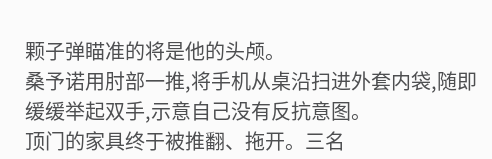颗子弹瞄准的将是他的头颅。
桑予诺用肘部一推,将手机从桌沿扫进外套内袋,随即缓缓举起双手,示意自己没有反抗意图。
顶门的家具终于被推翻、拖开。三名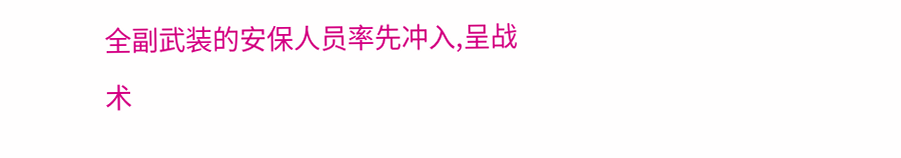全副武装的安保人员率先冲入,呈战术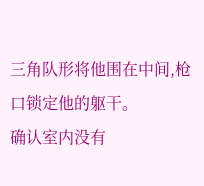三角队形将他围在中间,枪口锁定他的躯干。
确认室内没有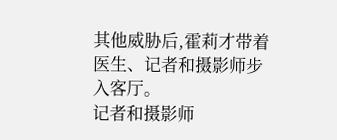其他威胁后,霍莉才带着医生、记者和摄影师步入客厅。
记者和摄影师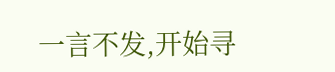一言不发,开始寻